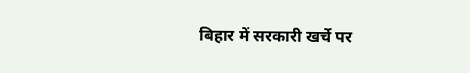बिहार में सरकारी खर्चे पर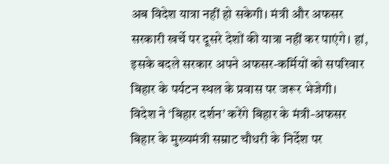अब विदेश यात्रा नहीं हो सकेगी। मंत्री और अफसर सरकारी खर्चे पर दूसरे देशों की यात्रा नहीं कर पाएंगे। हां, इसके बदले सरकार अपने अफसर-कर्मियों को सपरिवार बिहार के पर्यटन स्थल के प्रवास पर जरूर भेजेगी।
विदेश ने ‘बिहार दर्शन’ करेंगे बिहार के मंत्री-अफसर
बिहार के मुख्यमंत्री सम्राट चौधरी के निर्देश पर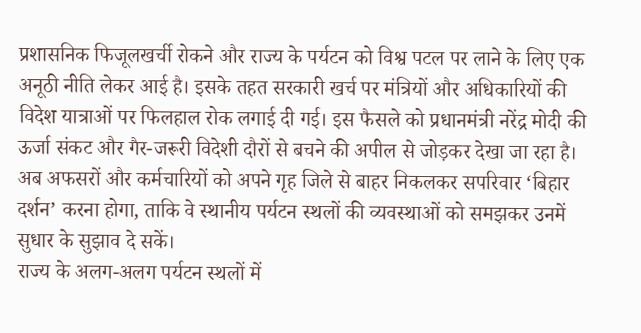प्रशासनिक फिजूलखर्ची रोकने और राज्य के पर्यटन को विश्व पटल पर लाने के लिए एक अनूठी नीति लेकर आई है। इसके तहत सरकारी खर्च पर मंत्रियों और अधिकारियों की विदेश यात्राओं पर फिलहाल रोक लगाई दी गई। इस फैसले को प्रधानमंत्री नरेंद्र मोदी की ऊर्जा संकट और गैर-जरूरी विदेशी दौरों से बचने की अपील से जोड़कर देखा जा रहा है। अब अफसरों और कर्मचारियों को अपने गृह जिले से बाहर निकलकर सपरिवार ‘बिहार दर्शन’ करना होगा, ताकि वे स्थानीय पर्यटन स्थलों की व्यवस्थाओं को समझकर उनमें सुधार के सुझाव दे सकें।
राज्य के अलग-अलग पर्यटन स्थलों में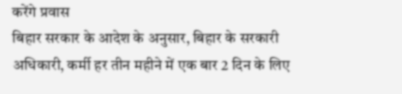करेंगे प्रवास
बिहार सरकार के आदेश के अनुसार, बिहार के सरकारी अधिकारी, कर्मी हर तीन महीने में एक बार 2 दिन के लिए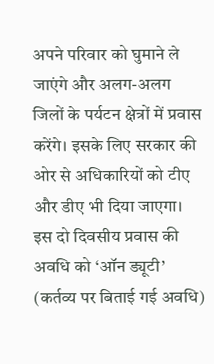अपने परिवार को घुमाने ले जाएंगे और अलग-अलग जिलों के पर्यटन क्षेत्रों में प्रवास करेंगे। इसके लिए सरकार की ओर से अधिकारियों को टीए और डीए भी दिया जाएगा। इस दो दिवसीय प्रवास की अवधि को ‘ऑन ड्यूटी’ (कर्तव्य पर बिताई गई अवधि)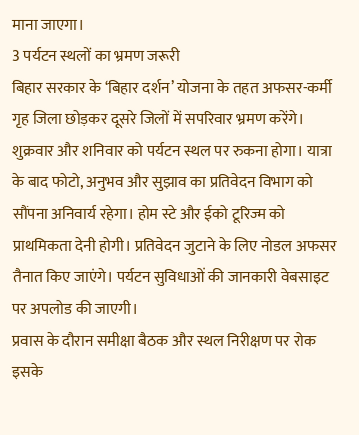माना जाएगा।
3 पर्यटन स्थलों का भ्रमण जरूरी
बिहार सरकार के ‘बिहार दर्शन’ योजना के तहत अफसर-कर्मी गृह जिला छोड़कर दूसरे जिलों में सपरिवार भ्रमण करेंगे। शुक्रवार और शनिवार को पर्यटन स्थल पर रुकना होगा। यात्रा के बाद फोटो, अनुभव और सुझाव का प्रतिवेदन विभाग को सौंपना अनिवार्य रहेगा। होम स्टे और ईको टूरिज्म को प्राथमिकता देनी होगी। प्रतिवेदन जुटाने के लिए नोडल अफसर तैनात किए जाएंगे। पर्यटन सुविधाओं की जानकारी वेबसाइट पर अपलोड की जाएगी।
प्रवास के दौरान समीक्षा बैठक और स्थल निरीक्षण पर रोक
इसके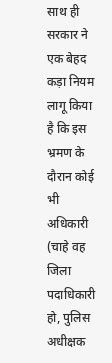साथ ही सरकार ने एक बेहद कड़ा नियम लागू किया है कि इस भ्रमण के दौरान कोई भी अधिकारी (चाहे वह जिला पदाधिकारी हो, पुलिस अधीक्षक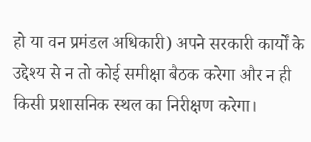हो या वन प्रमंडल अधिकारी) अपने सरकारी कार्यों के उद्देश्य से न तो कोई समीक्षा बैठक करेगा और न ही किसी प्रशासनिक स्थल का निरीक्षण करेगा।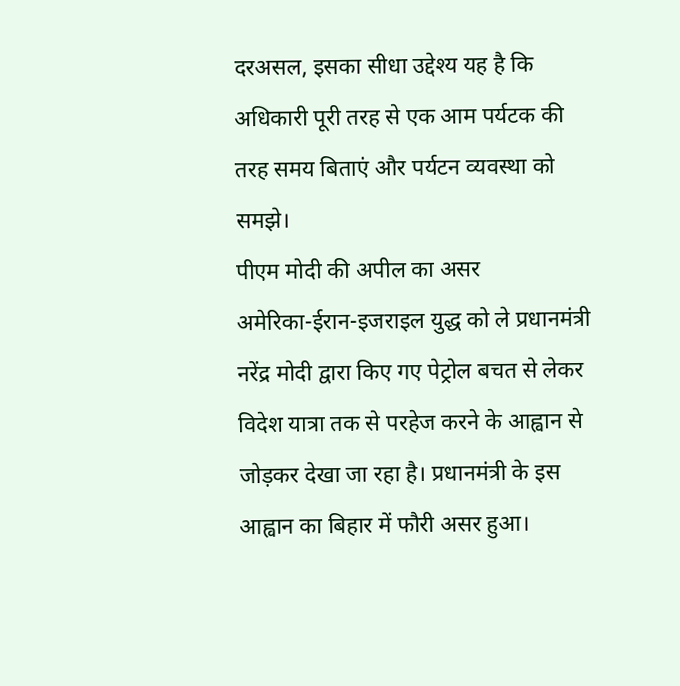दरअसल, इसका सीधा उद्देश्य यह है कि अधिकारी पूरी तरह से एक आम पर्यटक की तरह समय बिताएं और पर्यटन व्यवस्था को समझे।
पीएम मोदी की अपील का असर
अमेरिका-ईरान-इजराइल युद्ध को ले प्रधानमंत्री नरेंद्र मोदी द्वारा किए गए पेट्रोल बचत से लेकर विदेश यात्रा तक से परहेज करने के आह्वान से जोड़कर देखा जा रहा है। प्रधानमंत्री के इस आह्वान का बिहार में फौरी असर हुआ।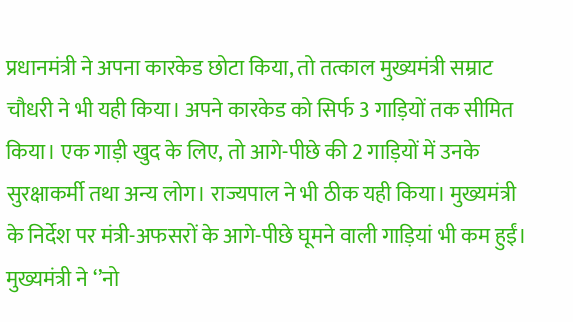प्रधानमंत्री ने अपना कारकेड छोटा किया, तो तत्काल मुख्यमंत्री सम्राट चौधरी ने भी यही किया। अपने कारकेड को सिर्फ 3 गाड़ियों तक सीमित किया। एक गाड़ी खुद के लिए, तो आगे-पीछे की 2 गाड़ियों में उनके सुरक्षाकर्मी तथा अन्य लोग। राज्यपाल ने भी ठीक यही किया। मुख्यमंत्री के निर्देश पर मंत्री-अफसरों के आगे-पीछे घूमने वाली गाड़ियां भी कम हुईं। मुख्यमंत्री ने ‘’नो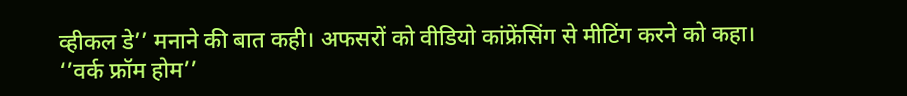व्हीकल डे’’ मनाने की बात कही। अफसरों को वीडियो कांफ्रेंसिंग से मीटिंग करने को कहा। ‘’वर्क फ्रॉम होम’’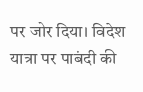पर जोर दिया। विदेश यात्रा पर पाबंदी की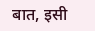बात, इसी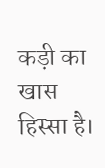कड़ी का खास हिस्सा है।